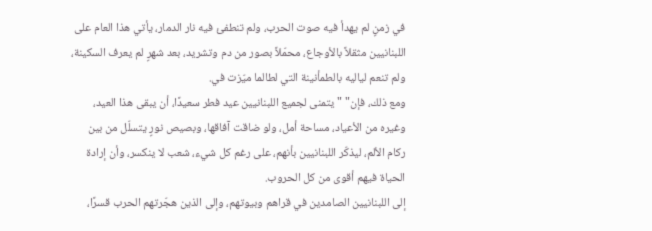في زمنٍ لم يهدأ فيه صوت الحرب، ولم تنطفئ فيه نار الدمار، يأتي هذا العام على اللبنانيين مثقلاً بالأوجاع، محمّلاً بصور من دم وتشريد، بعد شهرٍ لم يعرف السكينة، ولم تنعم لياليه بالطمأنينة التي لطالما ميّزت في.
ومع ذلك، فإن" " يتمنى لجميع اللبنانيين عيد فطر سعيدًا، أن يبقى هذا العيد، وغيره من الأعياد، مساحة أمل، ولو ضاقت آفاقها، وبصيص نورٍ يتسلّل من بين ركام الألم، ليذكّر اللبنانيين بأنهم، على رغم كل شيء، شعب لا ينكسر، وأن إرادة الحياة فيهم أقوى من كل الحروب.
إلى اللبنانيين الصامدين في قراهم وبيوتهم، وإلى الذين هجّرتهم الحرب قسرًا،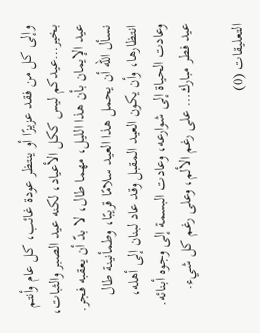وإلى كل من فقد عزيزًا أو ينتظر عودة غائب، كل عام وأنتم بخير…عيدكم ليس ككل الأعياد، لكنه عيد الصبر والثبات، عيد الإيمان بأن هذا الليل، مهما طال، لا بدّ أن يعقبه فجر.
نسأل الله أن يحمل هذا العيد سلامًا قريبًا، وطمأنينة طال انتظارها، وأن يكون العيد المقبل وقد عاد لبنان إلى أهله، وعادت الحياة إلى شوارعه، وعادت البسمة إلى وجوه أبنائه.
عيد فطر مبارك… على رغم الألم، وعلى رغم كل شيء.

التعليقات (0)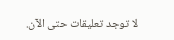لا توجد تعليقات حتى الآن.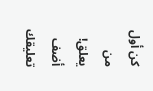كن أول من يعلق!
أضف تعليقك